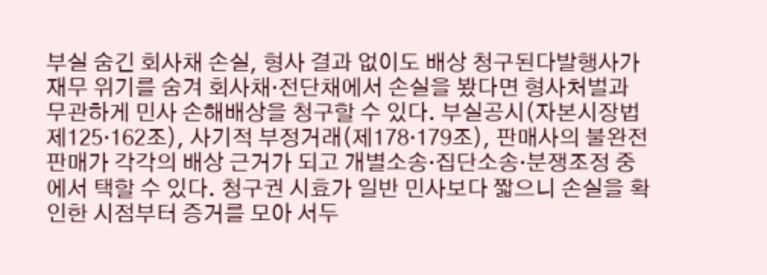부실 숨긴 회사채 손실, 형사 결과 없이도 배상 청구된다발행사가 재무 위기를 숨겨 회사채·전단채에서 손실을 봤다면 형사처벌과 무관하게 민사 손해배상을 청구할 수 있다. 부실공시(자본시장법 제125·162조), 사기적 부정거래(제178·179조), 판매사의 불완전판매가 각각의 배상 근거가 되고 개별소송·집단소송·분쟁조정 중에서 택할 수 있다. 청구권 시효가 일반 민사보다 짧으니 손실을 확인한 시점부터 증거를 모아 서두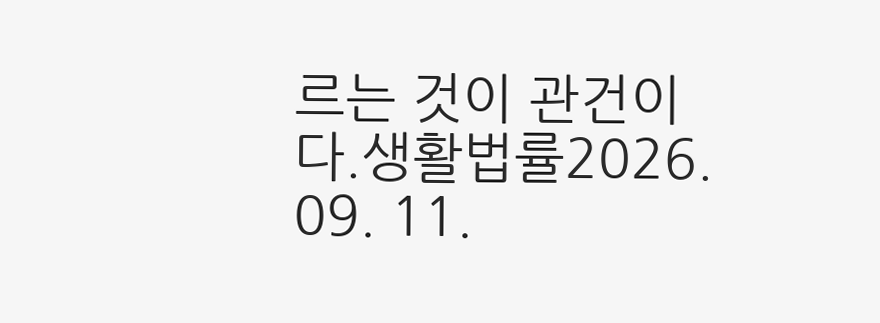르는 것이 관건이다.생활법률2026. 09. 11.